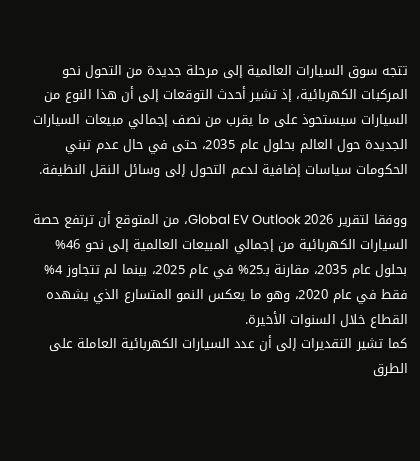تتجه سوق السيارات العالمية إلى مرحلة جديدة من التحول نحو المركبات الكهربائية، إذ تشير أحدث التوقعات إلى أن هذا النوع من السيارات سيستحوذ على ما يقرب من نصف إجمالي مبيعات السيارات الجديدة حول العالم بحلول عام 2035، حتى في حال عدم تبني الحكومات سياسات إضافية لدعم التحول إلى وسائل النقل النظيفة.

ووفقا لتقرير Global EV Outlook 2026، من المتوقع أن ترتفع حصة السيارات الكهربائية من إجمالي المبيعات العالمية إلى نحو 46% بحلول عام 2035، مقارنة بـ25% في عام 2025، بينما لم تتجاوز 4% فقط في عام 2020، وهو ما يعكس النمو المتسارع الذي يشهده القطاع خلال السنوات الأخيرة.
كما تشير التقديرات إلى أن عدد السيارات الكهربائية العاملة على الطرق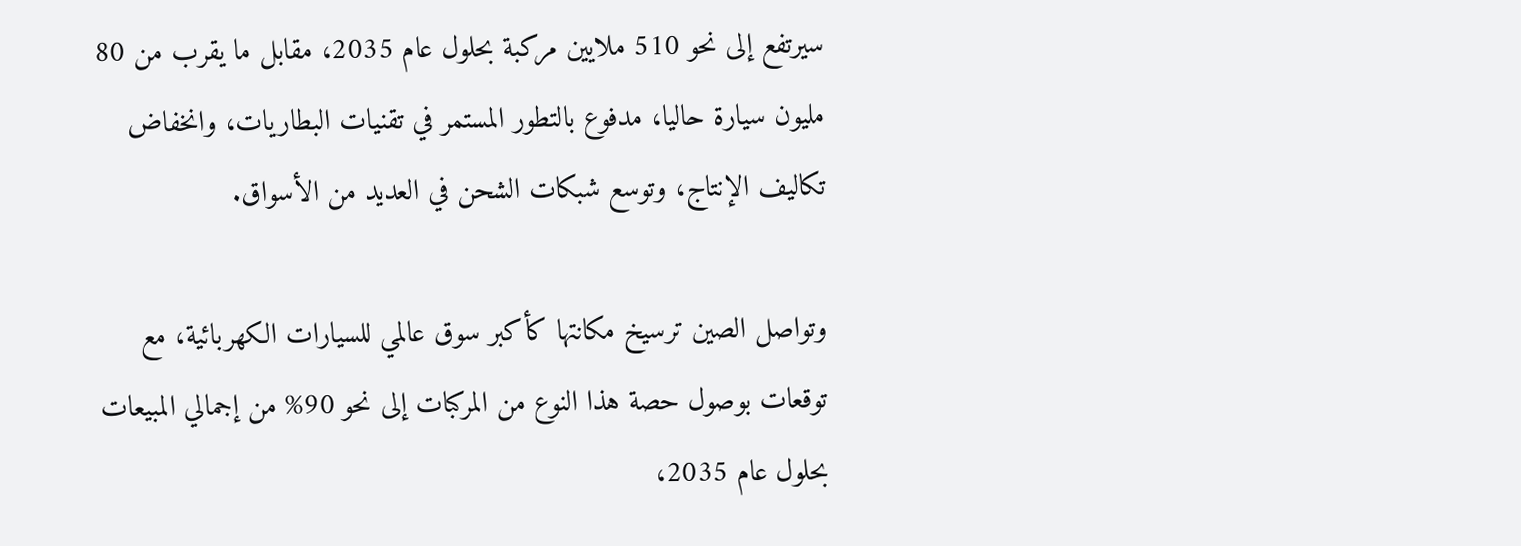سيرتفع إلى نحو 510 ملايين مركبة بحلول عام 2035، مقابل ما يقرب من 80 مليون سيارة حاليا، مدفوع بالتطور المستمر في تقنيات البطاريات، وانخفاض تكاليف الإنتاج، وتوسع شبكات الشحن في العديد من الأسواق.

وتواصل الصين ترسيخ مكانتها كأكبر سوق عالمي للسيارات الكهربائية، مع توقعات بوصول حصة هذا النوع من المركبات إلى نحو 90% من إجمالي المبيعات بحلول عام 2035،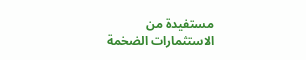مستفيدة من الاستثمارات الضخمة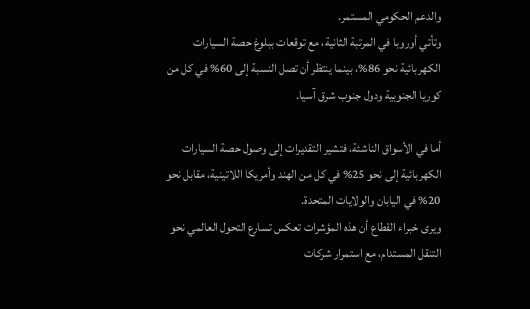والدعم الحكومي المستمر.
وتأتي أوروبا في المرتبة الثانية، مع توقعات ببلوغ حصة السيارات الكهربائية نحو 86%، بينما ينتظر أن تصل النسبة إلى 60% في كل من كوريا الجنوبية ودول جنوب شرق آسيا.

أما في الأسواق الناشئة، فتشير التقديرات إلى وصول حصة السيارات الكهربائية إلى نحو 25% في كل من الهند وأمريكا اللاتينية، مقابل نحو 20% في اليابان والولايات المتحدة.
ويرى خبراء القطاع أن هذه المؤشرات تعكس تسارع التحول العالمي نحو التنقل المستدام، مع استمرار شركات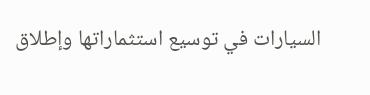السيارات في توسيع استثماراتها وإطلاق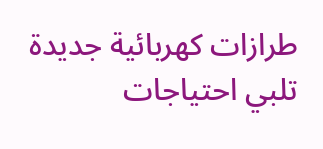طرازات كهربائية جديدة تلبي احتياجات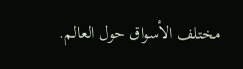مختلف الأسواق حول العالم.